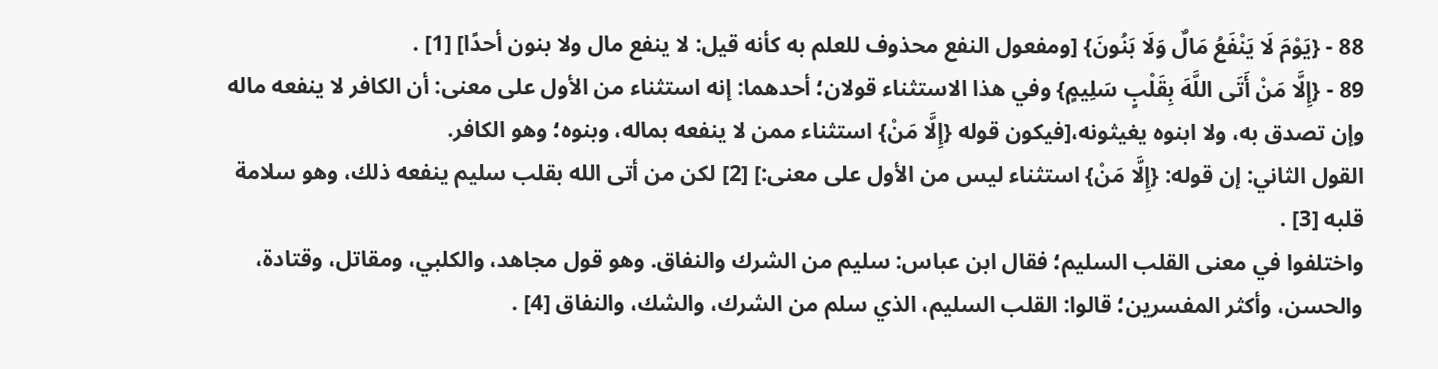88 - {يَوْمَ لَا يَنْفَعُ مَالٌ وَلَا بَنُونَ} [ومفعول النفع محذوف للعلم به كأنه قيل: لا ينفع مال ولا بنون أحدًا] [1] .
89 - {إِلَّا مَنْ أَتَى اللَّهَ بِقَلْبٍ سَلِيمٍ} وفي هذا الاستثناء قولان؛ أحدهما: إنه استثناء من الأول على معنى: أن الكافر لا ينفعه ماله وإن تصدق به، ولا ابنوه يغيثونه،[فيكون قوله {إِلَّا مَنْ} استثناء ممن لا ينفعه بماله، وبنوه؛ وهو الكافر.
القول الثاني: إن قوله: {إِلَّا مَنْ} استثناء ليس من الأول على معنى:] [2] لكن من أتى الله بقلب سليم ينفعه ذلك، وهو سلامة قلبه [3] .
واختلفوا في معنى القلب السليم؛ فقال ابن عباس: سليم من الشرك والنفاق. وهو قول مجاهد، والكلبي، ومقاتل، وقتادة، والحسن، وأكثر المفسرين؛ قالوا: القلب السليم، الذي سلم من الشرك، والشك، والنفاق [4] .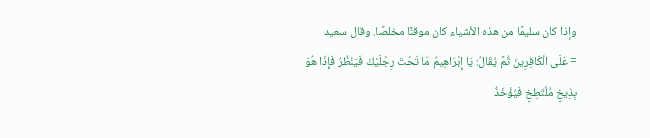وإذا كان سليمًا من هذه الأشياء كان موقنًا مخلصًا. وقال سعيد
= عَلَى الْكَافِرِينَ ثُمَّ يُقَالُ: يَا إِبْرَاهِيمُ مَا تَحْتَ رِجْلَيْكَ فَيَنْظُرُ فَإِذَا هُوَ بِذِيخٍ مُلْتَطِخٍ فَيُؤْخَذُ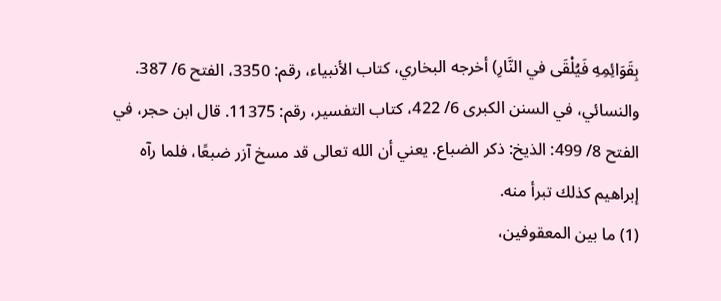بِقَوَائِمِهِ فَيُلْقَى في النَّارِ) أخرجه البخاري، كتاب الأنبياء، رقم: 3350، الفتح 6/ 387. والنسائي، في السنن الكبرى 6/ 422، كتاب التفسير، رقم: 11375. قال ابن حجر، في الفتح 8/ 499: الذيخ: ذكر الضباع. يعني أن الله تعالى قد مسخ آزر ضبعًا، فلما رآه إبراهيم كذلك تبرأ منه.
(1) ما بين المعقوفين،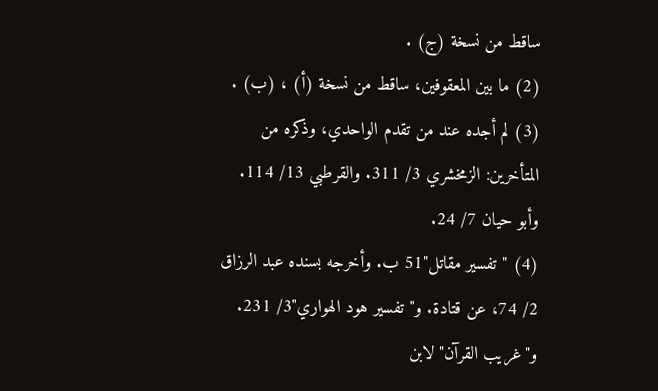ساقط من نسخة (ج) .
(2) ما بين المعقوفين، ساقط من نسخة (أ) ، (ب) .
(3) لم أجده عند من تقدم الواحدي، وذكره من المتأخرين: الزمخشري 3/ 311. والقرطبي 13/ 114. وأبو حيان 7/ 24.
(4) "تفسير مقاتل"51 ب. وأخرجه بسنده عبد الرزاق 2/ 74، عن قتادة. و"تفسير هود الهواري"3/ 231. و"غريب القرآن"لابن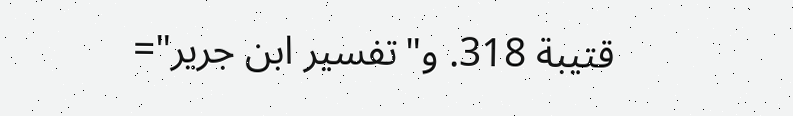قتيبة 318. و"تفسير ابن جرير"=